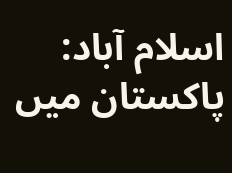اسلام آباد: پاکستان میں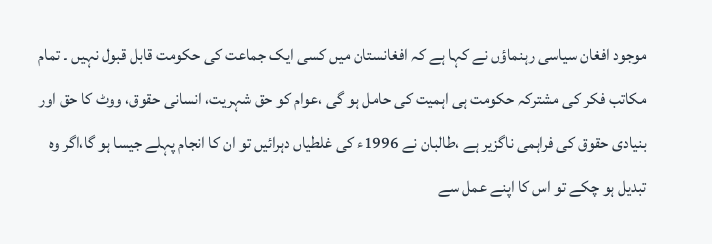موجود افغان سیاسی رہنماؤں نے کہا ہے کہ افغانستان میں کسی ایک جماعت کی حکومت قابل قبول نہیں ۔ تمام مکاتب فکر کی مشترکہ حکومت ہی اہمیت کی حامل ہو گی ،عوام کو حق شہریت، انسانی حقوق، ووٹ کا حق اور بنیادی حقوق کی فراہمی ناگزیر ہے ،طالبان نے 1996ء کی غلطیاں دہرائیں تو ان کا انجام پہلے جیسا ہو گا،اگر وہ تبدیل ہو چکے تو اس کا اپنے عمل سے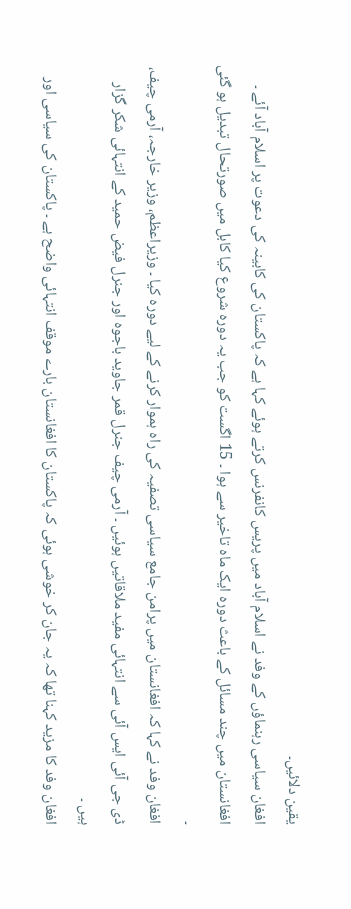یقین دلائیں۔
افغان سیاسی رہنماؤں کے وفد نے اسلام آباد میں پریس کانفرنس کرتے ہوئے کہا ہے کہ پاکستان کی کابینہ کی دعوت پر اسلام آباد آئے ۔ افغانستان میں چند مسائل کے باعث دورہ ایک ماہ تاخیر سے ہوا ۔ 15 اگست کو جب یہ دورہ شروع کیا کابل میں صورتحال تبدیل ہو گئی ۔
افغان وفد نے کہا کہ افغانستان میں پرامن جامع سیاسی تصفیہ کی راہ ہموار کرنے کے لیے دورہ کیا ۔ وزیراعظم، وزیر خارجہ، آرمی چیف، ڈی جی آئی ایس آئی سے انتہائی مفید ملاقاتیں ہوئیں ۔ آرمی چیف جنرل قمر جاوید باجوہ اور جنرل فیض حمید کے انتہائی شکر گزار ہیں ۔
افغان وفد کا مزید کہنا تھا کہ یہ جان کر خوشی ہوئی کہ پاکستان کا افغانستان بارے موقف انتہائی واضح ہے ۔ پاکستان کی سیاسی اور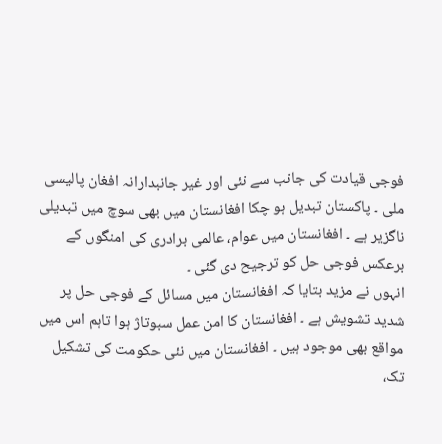فوجی قیادت کی جانب سے نئی اور غیر جانبدارانہ افغان پالیسی ملی ۔ پاکستان تبدیل ہو چکا افغانستان میں بھی سوچ میں تبدیلی ناگزیر ہے ۔ افغانستان میں عوام، عالمی برادری کی امنگوں کے برعکس فوجی حل کو ترجیح دی گئی ۔
انہوں نے مزید بتایا کہ افغانستان میں مسائل کے فوجی حل پر شدید تشویش ہے ۔ افغانستان کا امن عمل سبوتاژ ہوا تاہم اس میں مواقع بھی موجود ہیں ۔ افغانستان میں نئی حکومت کی تشکیل تک،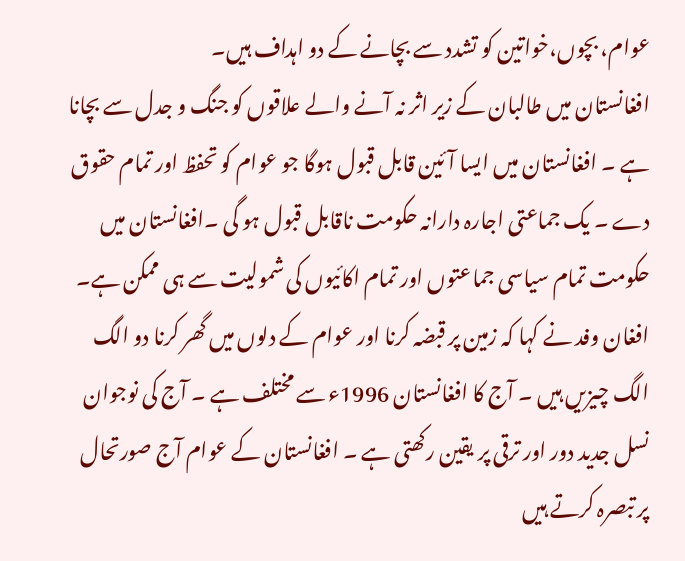عوام، بچوں،خواتین کو تشدد سے بچانے کے دو اہداف ہیں۔
افغانستان میں طالبان کے زیر اثر نہ آنے والے علاقوں کو جنگ و جدل سے بچانا ہے ۔ افغانستان میں ایسا آئین قابل قبول ہوگا جو عوام کو تحفظ اور تمام حقوق دے ۔ یک جماعتی اجارہ دارانہ حکومت ناقابل قبول ہو گی ۔افغانستان میں حکومت تمام سیاسی جماعتوں اور تمام اکائیوں کی شمولیت سے ہی ممکن ہے۔
افغان وفد نے کہا کہ زمین پر قبضہ کرنا اور عوام کے دلوں میں گھر کرنا دو الگ الگ چیزیں ہیں ۔ آج کا افغانستان 1996ء سے مختلف ہے ۔ آج کی نوجوان نسل جدید دور اور ترقی پر یقین رکھتی ہے ۔ افغانستان کے عوام آج صورتحال پر تبصرہ کرتے ہیں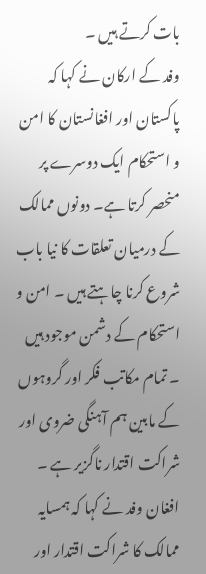بات کرتے ہیں ۔
وفد کے ارکان نے کہا کہ پاکستان اور افغانستان کا امن و استحکام ایک دوسرے پر منحصر کرتا ہے۔ دونوں ممالک کے درمیان تعلقات کا نیا باب شروع کرنا چاہتے ہیں ۔ امن و استحکام کے دشمن موجود ہیں ۔ تمام مکاتب فکر اور گروہوں کے مابین ہم آہنگی ضروی اور شراکت اقتدار ناگزیر ہے ۔
افغان وفد نے کہا کہ ہمسایہ ممالک کا شراکت اقتدار اور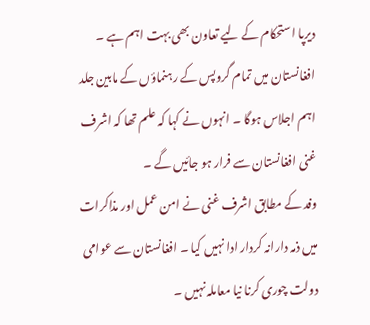دیرپا استحکام کے لیے تعاون بھی بہت اہم ہے ۔ افغانستان میں تمام گروپس کے رہنماؤں کے مابین جلد اہم اجلاس ہوگا ۔ انہوں نے کہا کہ علم تھا کہ اشرف غنی افغانستان سے فرار ہو جائیں گے ۔
وفد کے مطابق اشرف غنی نے امن عمل اور مذاکرات میں ذمہ دارانہ کردار ادا نہیں کیا ۔ افغانستان سے عوامی دولت چوری کرنا نیا معاملہ نہیں ۔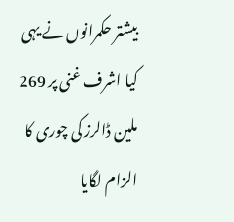بیشتر حکمرانوں نے یہی کیا اشرف غنی پر 269 ملین ڈالرز کی چوری کا الزام لگایا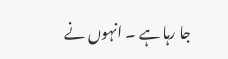جا رہا ہے ۔ انہوں نے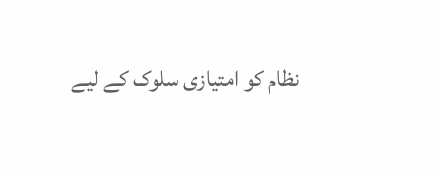نظام کو امتیازی سلوک کے لیے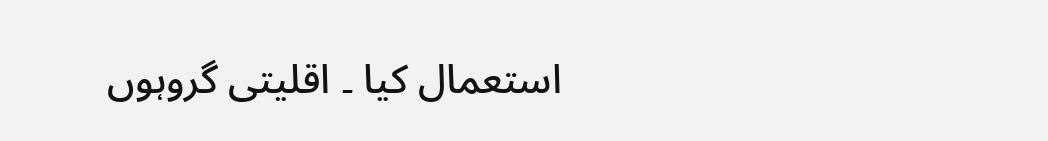استعمال کیا ۔ اقلیتی گروہوں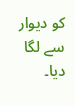کو دیوار سے لگا دیا۔